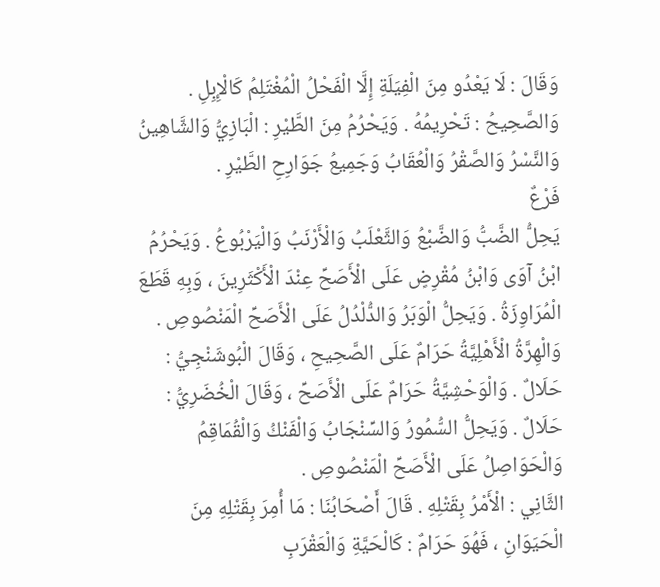وَقَالَ : لَا يَعْدُو مِنَ الْفِيَلَةِ إِلَّا الْفَحْلُ الْمُغْتَلِمُ كَالْإِبِلِ . وَالصَّحِيحُ : تَحْرِيمُهُ . وَيَحْرُمُ مِنَ الطَّيْرِ : الْبَازِيُّ وَالشَّاهِينُ وَالنَّسْرُ وَالصَّقْرُ وَالْعُقَابُ وَجَمِيعُ جَوَارِحِ الطَّيْرِ .
فَرْعٌ
يَحِلُّ الضَّبُّ وَالضَّبْعُ وَالثَّعْلَبُ وَالْأَرْنَبُ وَالْيَرْبُوعُ . وَيَحْرُمُ ابْنُ آوَى وَابْنُ مُقْرِضٍ عَلَى الْأَصَحِّ عِنْدَ الْأَكْثَرِينَ ، وَبِهِ قَطَعَ الْمُرَاوِزَةُ . وَيَحِلُّ الْوَبَرُ وَالدُّلْدُلُ عَلَى الْأَصَحِّ الْمَنْصُوصِ . وَالْهِرَّةُ الْأَهْلِيَّةُ حَرَامٌ عَلَى الصَّحِيحِ ، وَقَالَ الْبُوشَنْجِيُّ : حَلَالٌ . وَالْوَحْشِيَّةُ حَرَامٌ عَلَى الْأَصَحِّ ، وَقَالَ الْخُضَرِيُّ : حَلَالٌ . وَيَحِلُّ السُّمُورُ وَالسِّنْجَابُ وَالْفَنْكُ وَالْقُمَاقِمُ وَالْحَوَاصِلُ عَلَى الْأَصَحِّ الْمَنْصُوصِ .
الثَّانِي : الْأَمْرُ بِقَتْلِهِ . قَالَ أَصْحَابُنَا : مَا أُمِرَ بِقَتْلِهِ مِنَ الْحَيَوَانِ ، فَهُوَ حَرَامٌ : كَالْحَيَّةِ وَالْعَقْرَبِ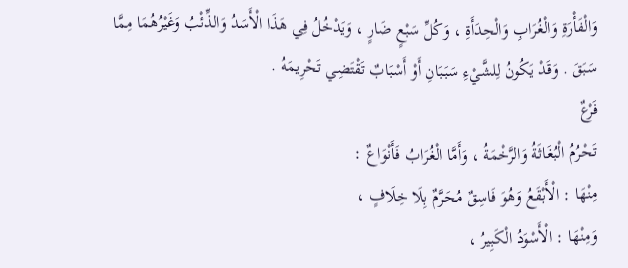وَالْفَأْرَةِ وَالْغُرَابِ وَالْحِدَأَةِ ، وَكُلِّ سَبْعٍ ضَارٍ ، وَيَدْخُلُ فِي هَذَا الْأَسَدُ وَالذِّئْبُ وَغَيْرُهُمَا مِمَّا سَبَقَ . وَقَدْ يَكُونُ لِلشَّيْءِ سَبَبَانِ أَوْ أَسْبَابٌ تَقْتَضِي تَحْرِيمَهُ .
فَرْعٌ
تَحْرُمُ الْبُغَاثَةُ وَالرَّخْمَةُ ، وَأَمَّا الْغُرَابُ فَأَنْوَاعٌ :
مِنْهَا : الْأَبْقَعُ وَهُوَ فَاسِقٌ مُحَرَّمٌ بِلَا خِلَافٍ ،
وَمِنْهَا : الْأَسْوَدُ الْكَبِيرُ ،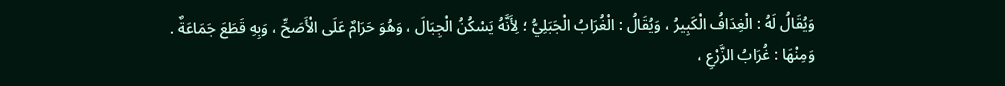وَيُقَالُ لَهُ : الْغِدَافُ الْكَبِيرُ ، وَيُقَالُ : الْغُرَابُ الْجَبَلِيُّ ؛ لِأَنَّهُ يَسْكُنُ الْجِبَالَ ، وَهُوَ حَرَامٌ عَلَى الْأَصَحِّ ، وَبِهِ قَطَعَ جَمَاعَةٌ .
وَمِنْهَا : غُرَابُ الزَّرْعِ ،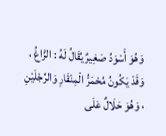وَهُوَ أَسْوَدُ صَغِيرٌ يُقَالُ لَهُ : الزَّاغُ ، وَقَدْ يَكُونُ مُحْمَرُّ الْمِنْقَارِ وَالرِّجْلَيْنِ ، وَهُوَ حَلَالٌ عَلَى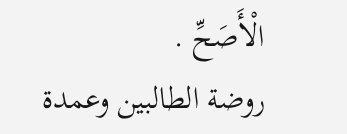الْأَصَحِّ .
روضة الطالبين وعمدة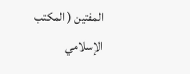المفتين ( المكتب الإسلامي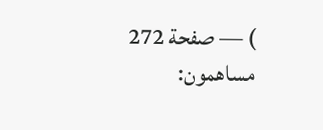) — صفحة 272
مساهمون: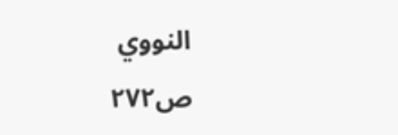النووي
ص٢٧٢